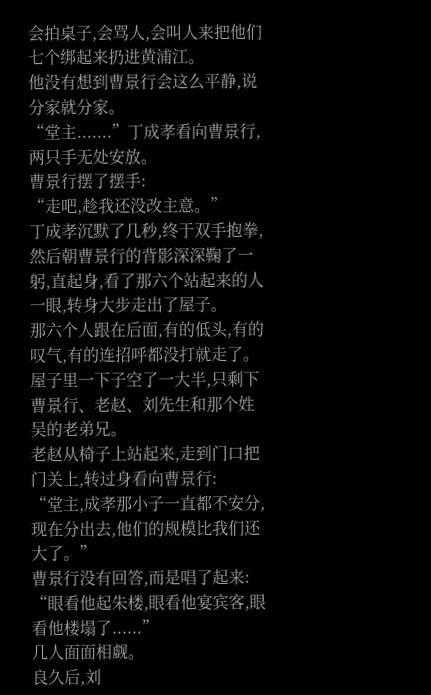会拍桌子,会骂人,会叫人来把他们七个绑起来扔进黄浦江。
他没有想到曹景行会这么平静,说分家就分家。
“堂主.......”丁成孝看向曹景行,两只手无处安放。
曹景行摆了摆手:
“走吧,趁我还没改主意。”
丁成孝沉默了几秒,终于双手抱拳,然后朝曹景行的背影深深鞠了一躬,直起身,看了那六个站起来的人一眼,转身大步走出了屋子。
那六个人跟在后面,有的低头,有的叹气,有的连招呼都没打就走了。
屋子里一下子空了一大半,只剩下曹景行、老赵、刘先生和那个姓吴的老弟兄。
老赵从椅子上站起来,走到门口把门关上,转过身看向曹景行:
“堂主,成孝那小子一直都不安分,现在分出去,他们的规模比我们还大了。”
曹景行没有回答,而是唱了起来:
“眼看他起朱楼,眼看他宴宾客,眼看他楼塌了......”
几人面面相觑。
良久后,刘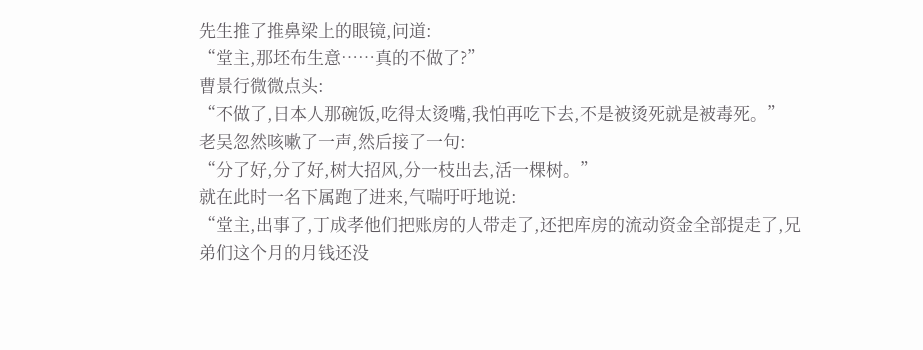先生推了推鼻梁上的眼镜,问道:
“堂主,那坯布生意……真的不做了?”
曹景行微微点头:
“不做了,日本人那碗饭,吃得太烫嘴,我怕再吃下去,不是被烫死就是被毒死。”
老吴忽然咳嗽了一声,然后接了一句:
“分了好,分了好,树大招风,分一枝出去,活一棵树。”
就在此时一名下属跑了进来,气喘吁吁地说:
“堂主,出事了,丁成孝他们把账房的人带走了,还把库房的流动资金全部提走了,兄弟们这个月的月钱还没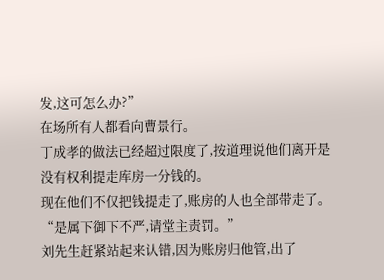发,这可怎么办?”
在场所有人都看向曹景行。
丁成孝的做法已经超过限度了,按道理说他们离开是没有权利提走库房一分钱的。
现在他们不仅把钱提走了,账房的人也全部带走了。
“是属下御下不严,请堂主责罚。”
刘先生赶紧站起来认错,因为账房归他管,出了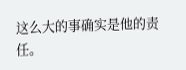这么大的事确实是他的责任。